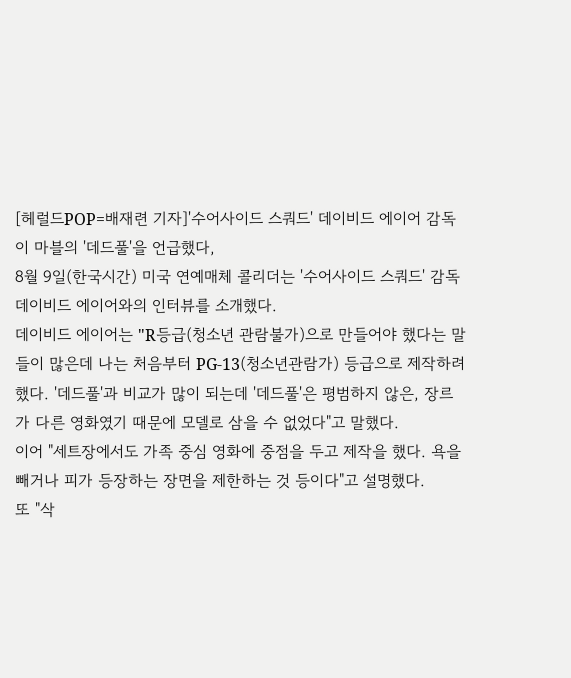[헤럴드POP=배재련 기자]'수어사이드 스쿼드' 데이비드 에이어 감독이 마블의 '데드풀'을 언급했다,
8월 9일(한국시간) 미국 연예매체 콜리더는 '수어사이드 스쿼드' 감독 데이비드 에이어와의 인터뷰를 소개했다.
데이비드 에이어는 "R등급(청소년 관람불가)으로 만들어야 했다는 말들이 많은데 나는 처음부터 PG-13(청소년관람가) 등급으로 제작하려 했다. '데드풀'과 비교가 많이 되는데 '데드풀'은 평범하지 않은, 장르가 다른 영화였기 때문에 모델로 삼을 수 없었다"고 말했다.
이어 "세트장에서도 가족 중심 영화에 중점을 두고 제작을 했다. 욕을 빼거나 피가 등장하는 장면을 제한하는 것 등이다"고 설명했다.
또 "삭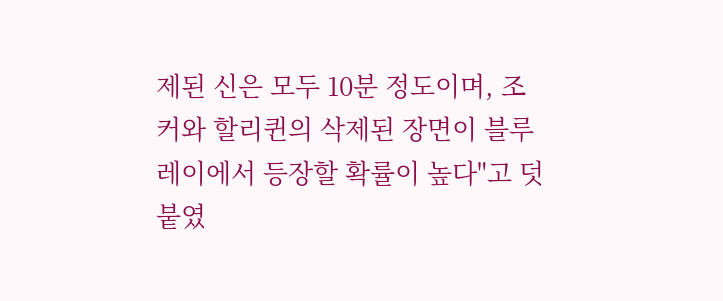제된 신은 모두 10분 정도이며, 조커와 할리퀸의 삭제된 장면이 블루레이에서 등장할 확률이 높다"고 덧붙였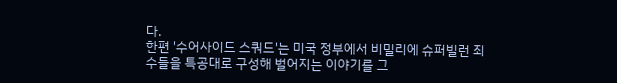다.
한편 '수어사이드 스쿼드'는 미국 정부에서 비밀리에 슈퍼빌런 죄수들을 특공대로 구성해 벌어지는 이야기를 그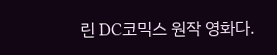린 DC코믹스 원작 영화다.